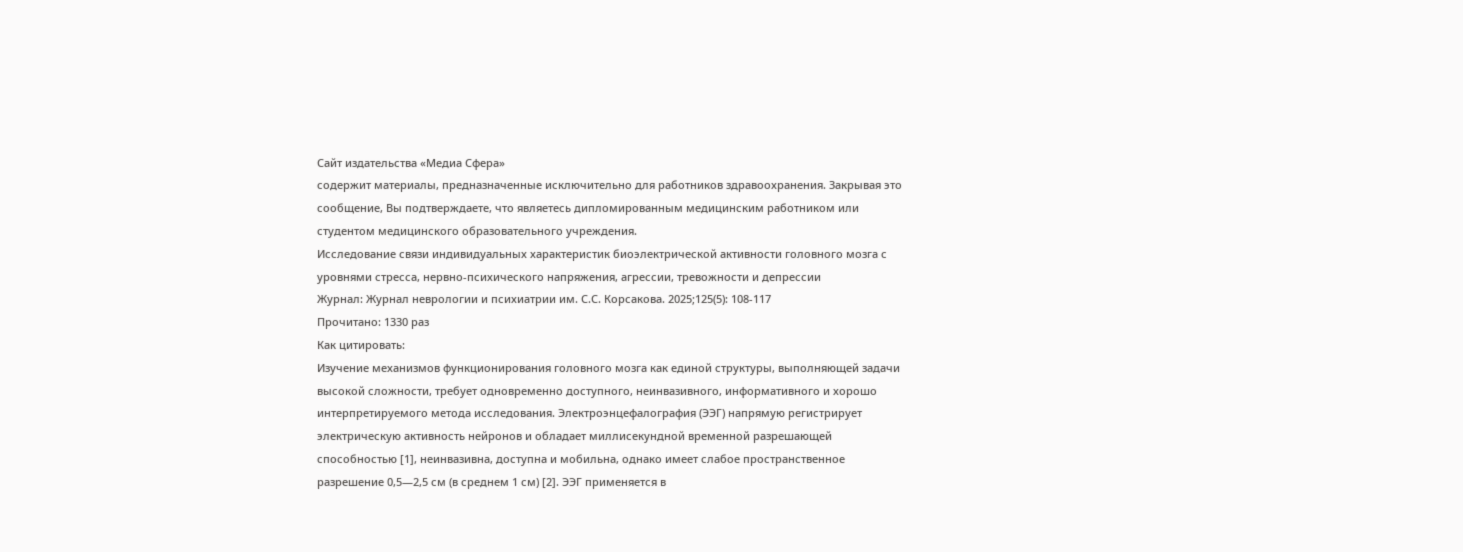Сайт издательства «Медиа Сфера»
содержит материалы, предназначенные исключительно для работников здравоохранения. Закрывая это сообщение, Вы подтверждаете, что являетесь дипломированным медицинским работником или студентом медицинского образовательного учреждения.
Исследование связи индивидуальных характеристик биоэлектрической активности головного мозга с уровнями стресса, нервно-психического напряжения, агрессии, тревожности и депрессии
Журнал: Журнал неврологии и психиатрии им. С.С. Корсакова. 2025;125(5): 108‑117
Прочитано: 1330 раз
Как цитировать:
Изучение механизмов функционирования головного мозга как единой структуры, выполняющей задачи высокой сложности, требует одновременно доступного, неинвазивного, информативного и хорошо интерпретируемого метода исследования. Электроэнцефалография (ЭЭГ) напрямую регистрирует электрическую активность нейронов и обладает миллисекундной временной разрешающей способностью [1], неинвазивна, доступна и мобильна, однако имеет слабое пространственное разрешение 0,5—2,5 см (в среднем 1 см) [2]. ЭЭГ применяется в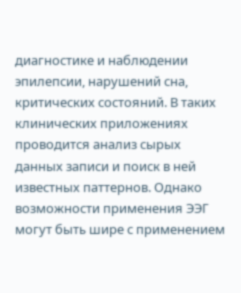диагностике и наблюдении эпилепсии, нарушений сна, критических состояний. В таких клинических приложениях проводится анализ сырых данных записи и поиск в ней известных паттернов. Однако возможности применения ЭЭГ могут быть шире с применением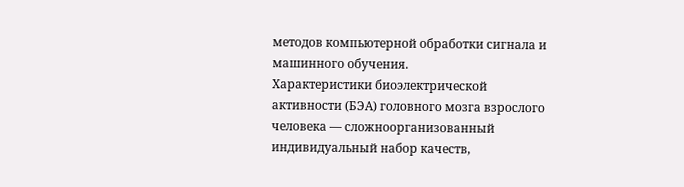методов компьютерной обработки сигнала и машинного обучения.
Характеристики биоэлектрической активности (БЭА) головного мозга взрослого человека — сложноорганизованный индивидуальный набор качеств,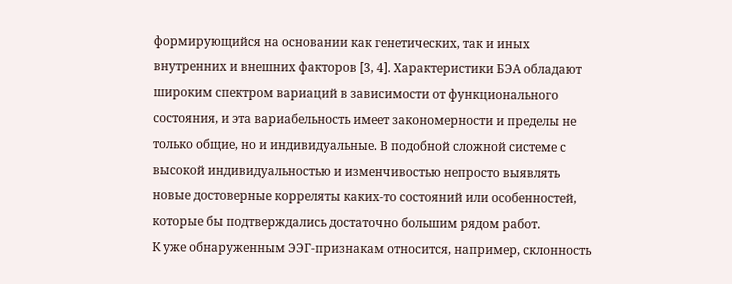формирующийся на основании как генетических, так и иных внутренних и внешних факторов [3, 4]. Характеристики БЭА обладают широким спектром вариаций в зависимости от функционального состояния, и эта вариабельность имеет закономерности и пределы не только общие, но и индивидуальные. В подобной сложной системе с высокой индивидуальностью и изменчивостью непросто выявлять новые достоверные корреляты каких-то состояний или особенностей, которые бы подтверждались достаточно большим рядом работ.
К уже обнаруженным ЭЭГ-признакам относится, например, склонность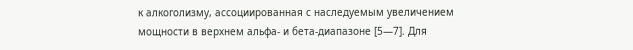к алкоголизму, ассоциированная с наследуемым увеличением мощности в верхнем альфа- и бета-диапазоне [5—7]. Для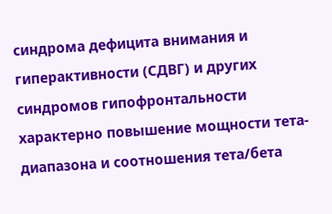синдрома дефицита внимания и гиперактивности (СДВГ) и других синдромов гипофронтальности характерно повышение мощности тета-диапазона и соотношения тета/бета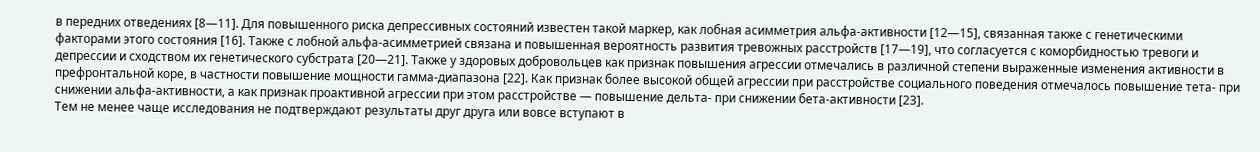в передних отведениях [8—11]. Для повышенного риска депрессивных состояний известен такой маркер, как лобная асимметрия альфа-активности [12—15], связанная также с генетическими факторами этого состояния [16]. Также с лобной альфа-асимметрией связана и повышенная вероятность развития тревожных расстройств [17—19], что согласуется с коморбидностью тревоги и депрессии и сходством их генетического субстрата [20—21]. Также у здоровых добровольцев как признак повышения агрессии отмечались в различной степени выраженные изменения активности в префронтальной коре, в частности повышение мощности гамма-диапазона [22]. Как признак более высокой общей агрессии при расстройстве социального поведения отмечалось повышение тета- при снижении альфа-активности, а как признак проактивной агрессии при этом расстройстве — повышение дельта- при снижении бета-активности [23].
Тем не менее чаще исследования не подтверждают результаты друг друга или вовсе вступают в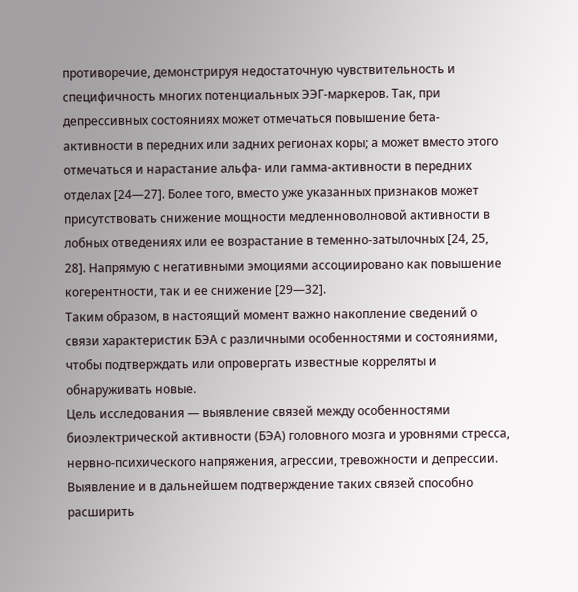противоречие, демонстрируя недостаточную чувствительность и специфичность многих потенциальных ЭЭГ-маркеров. Так, при депрессивных состояниях может отмечаться повышение бета-активности в передних или задних регионах коры; а может вместо этого отмечаться и нарастание альфа- или гамма-активности в передних отделах [24—27]. Более того, вместо уже указанных признаков может присутствовать снижение мощности медленноволновой активности в лобных отведениях или ее возрастание в теменно-затылочных [24, 25, 28]. Напрямую с негативными эмоциями ассоциировано как повышение когерентности, так и ее снижение [29—32].
Таким образом, в настоящий момент важно накопление сведений о связи характеристик БЭА с различными особенностями и состояниями, чтобы подтверждать или опровергать известные корреляты и обнаруживать новые.
Цель исследования — выявление связей между особенностями биоэлектрической активности (БЭА) головного мозга и уровнями стресса, нервно-психического напряжения, агрессии, тревожности и депрессии. Выявление и в дальнейшем подтверждение таких связей способно расширить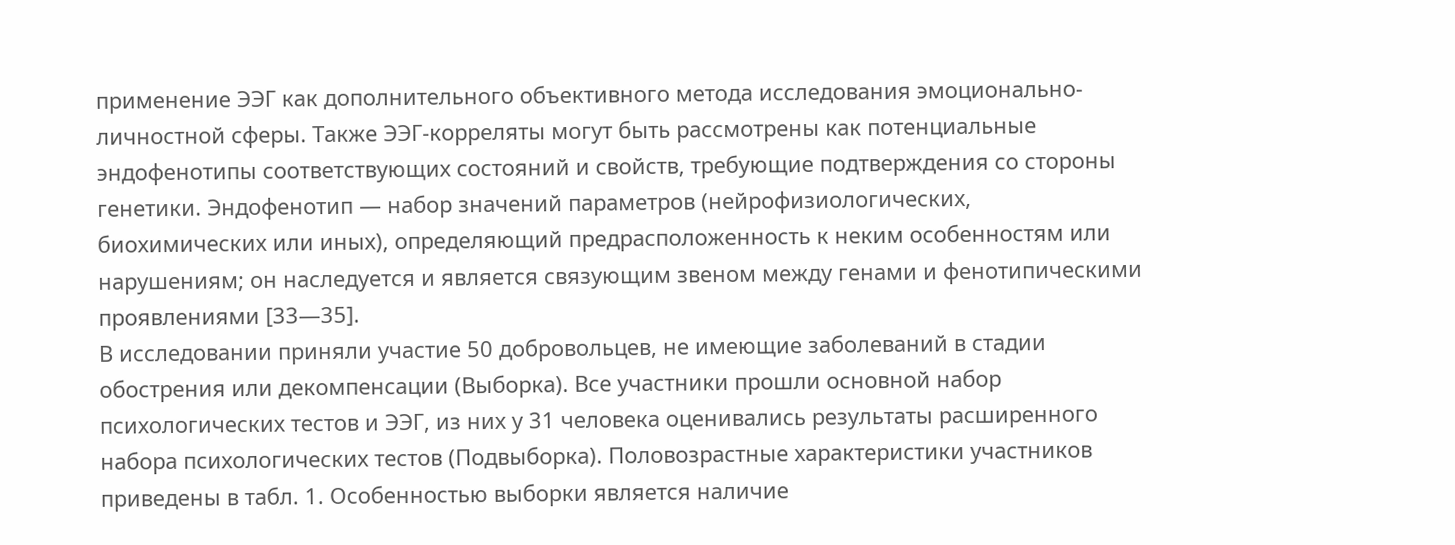применение ЭЭГ как дополнительного объективного метода исследования эмоционально-личностной сферы. Также ЭЭГ-корреляты могут быть рассмотрены как потенциальные эндофенотипы соответствующих состояний и свойств, требующие подтверждения со стороны генетики. Эндофенотип — набор значений параметров (нейрофизиологических, биохимических или иных), определяющий предрасположенность к неким особенностям или нарушениям; он наследуется и является связующим звеном между генами и фенотипическими проявлениями [33—35].
В исследовании приняли участие 50 добровольцев, не имеющие заболеваний в стадии обострения или декомпенсации (Выборка). Все участники прошли основной набор психологических тестов и ЭЭГ, из них у 31 человека оценивались результаты расширенного набора психологических тестов (Подвыборка). Половозрастные характеристики участников приведены в табл. 1. Особенностью выборки является наличие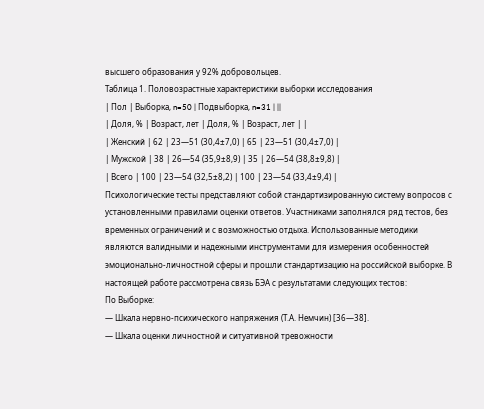высшего образования у 92% добровольцев.
Таблица 1. Половозрастные характеристики выборки исследования
| Пол | Выборка, n=50 | Подвыборка, n=31 | ||
| Доля, % | Возраст, лет | Доля, % | Возраст, лет | |
| Женский | 62 | 23—51 (30,4±7,0) | 65 | 23—51 (30,4±7,0) |
| Мужской | 38 | 26—54 (35,9±8,9) | 35 | 26—54 (38,8±9,8) |
| Всего | 100 | 23—54 (32,5±8,2) | 100 | 23—54 (33,4±9,4) |
Психологические тесты представляют собой стандартизированную систему вопросов с установленными правилами оценки ответов. Участниками заполнялся ряд тестов, без временных ограничений и с возможностью отдыха. Использованные методики являются валидными и надежными инструментами для измерения особенностей эмоционально-личностной сферы и прошли стандартизацию на российской выборке. В настоящей работе рассмотрена связь БЭА с результатами следующих тестов:
По Выборке:
— Шкала нервно-психического напряжения (Т.А. Немчин) [36—38].
— Шкала оценки личностной и ситуативной тревожности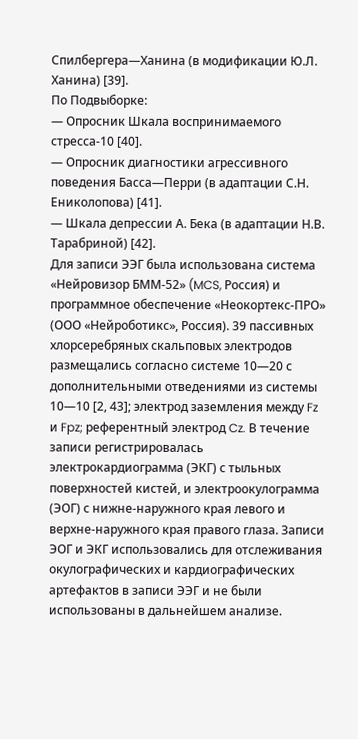Спилбергера—Ханина (в модификации Ю.Л. Ханина) [39].
По Подвыборке:
— Опросник Шкала воспринимаемого стресса-10 [40].
— Опросник диагностики агрессивного поведения Басса—Перри (в адаптации С.Н. Ениколопова) [41].
— Шкала депрессии А. Бека (в адаптации Н.В. Тарабриной) [42].
Для записи ЭЭГ была использована система «Нейровизор БММ-52» (MCS, Россия) и программное обеспечение «Неокортекс-ПРО» (ООО «Нейроботикс», Россия). 39 пассивных хлорсеребряных скальповых электродов размещались согласно системе 10—20 с дополнительными отведениями из системы 10—10 [2, 43]; электрод заземления между Fz и Fpz; референтный электрод Cz. В течение записи регистрировалась электрокардиограмма (ЭКГ) с тыльных поверхностей кистей, и электроокулограмма (ЭОГ) с нижне-наружного края левого и верхне-наружного края правого глаза. Записи ЭОГ и ЭКГ использовались для отслеживания окулографических и кардиографических артефактов в записи ЭЭГ и не были использованы в дальнейшем анализе.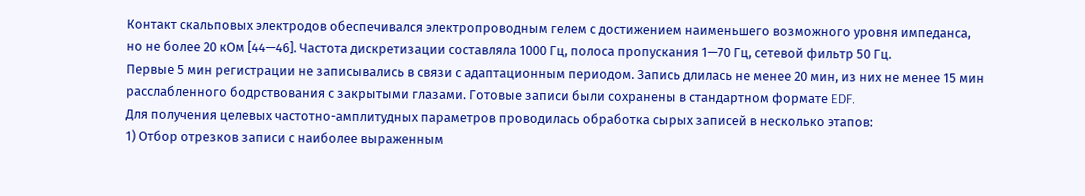Контакт скальповых электродов обеспечивался электропроводным гелем с достижением наименьшего возможного уровня импеданса, но не более 20 кОм [44—46]. Частота дискретизации составляла 1000 Гц, полоса пропускания 1—70 Гц, сетевой фильтр 50 Гц.
Первые 5 мин регистрации не записывались в связи с адаптационным периодом. Запись длилась не менее 20 мин, из них не менее 15 мин расслабленного бодрствования с закрытыми глазами. Готовые записи были сохранены в стандартном формате EDF.
Для получения целевых частотно-амплитудных параметров проводилась обработка сырых записей в несколько этапов:
1) Отбор отрезков записи с наиболее выраженным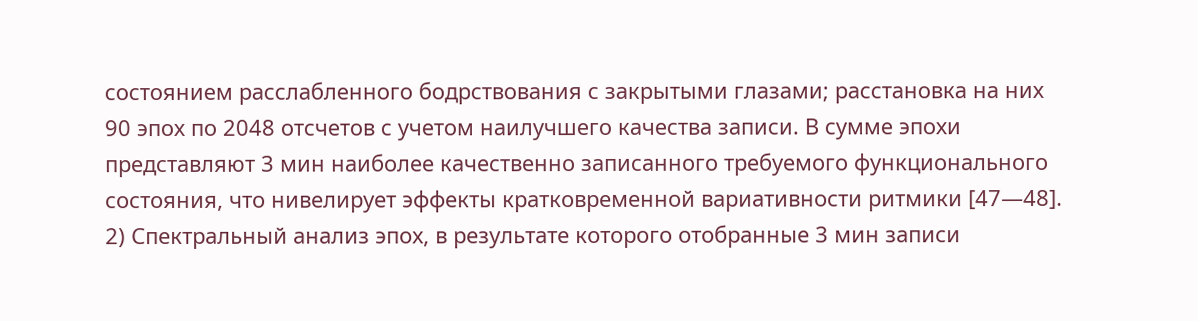состоянием расслабленного бодрствования с закрытыми глазами; расстановка на них 90 эпох по 2048 отсчетов с учетом наилучшего качества записи. В сумме эпохи представляют 3 мин наиболее качественно записанного требуемого функционального состояния, что нивелирует эффекты кратковременной вариативности ритмики [47—48].
2) Спектральный анализ эпох, в результате которого отобранные 3 мин записи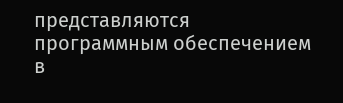представляются программным обеспечением в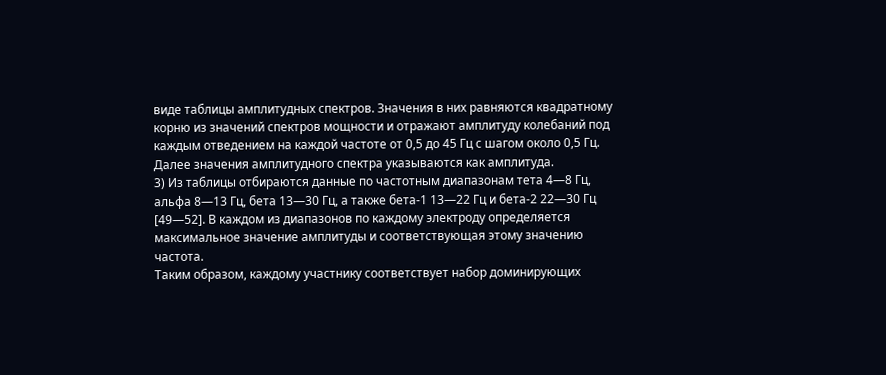виде таблицы амплитудных спектров. Значения в них равняются квадратному корню из значений спектров мощности и отражают амплитуду колебаний под каждым отведением на каждой частоте от 0,5 до 45 Гц с шагом около 0,5 Гц. Далее значения амплитудного спектра указываются как амплитуда.
3) Из таблицы отбираются данные по частотным диапазонам тета 4—8 Гц, альфа 8—13 Гц, бета 13—30 Гц, а также бета-1 13—22 Гц и бета-2 22—30 Гц [49—52]. В каждом из диапазонов по каждому электроду определяется максимальное значение амплитуды и соответствующая этому значению частота.
Таким образом, каждому участнику соответствует набор доминирующих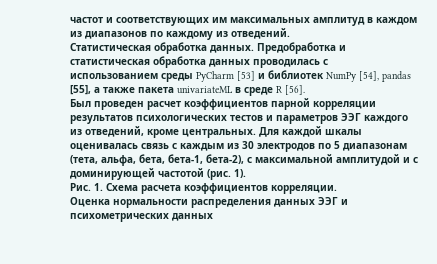частот и соответствующих им максимальных амплитуд в каждом из диапазонов по каждому из отведений.
Статистическая обработка данных. Предобработка и статистическая обработка данных проводилась с использованием среды PyCharm [53] и библиотек NumPy [54], pandas [55], а также пакета univariateML в среде R [56].
Был проведен расчет коэффициентов парной корреляции результатов психологических тестов и параметров ЭЭГ каждого из отведений, кроме центральных. Для каждой шкалы оценивалась связь с каждым из 30 электродов по 5 диапазонам (тета, альфа, бета, бета-1, бета-2), с максимальной амплитудой и с доминирующей частотой (рис. 1).
Рис. 1. Схема расчета коэффициентов корреляции.
Оценка нормальности распределения данных ЭЭГ и психометрических данных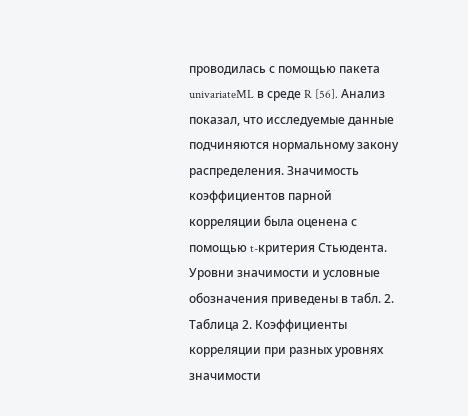проводилась с помощью пакета univariateML в среде R [56]. Анализ показал, что исследуемые данные подчиняются нормальному закону распределения. Значимость коэффициентов парной корреляции была оценена с помощью t-критерия Стьюдента. Уровни значимости и условные обозначения приведены в табл. 2.
Таблица 2. Коэффициенты корреляции при разных уровнях значимости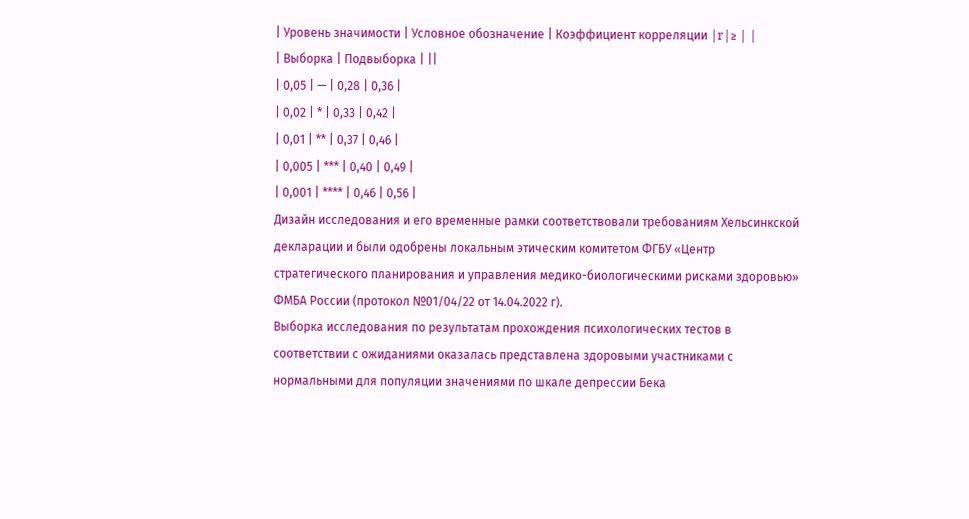| Уровень значимости | Условное обозначение | Коэффициент корреляции |r|≥ | |
| Выборка | Подвыборка | ||
| 0,05 | — | 0,28 | 0,36 |
| 0,02 | * | 0,33 | 0,42 |
| 0,01 | ** | 0,37 | 0,46 |
| 0,005 | *** | 0,40 | 0,49 |
| 0,001 | **** | 0,46 | 0,56 |
Дизайн исследования и его временные рамки соответствовали требованиям Хельсинкской декларации и были одобрены локальным этическим комитетом ФГБУ «Центр стратегического планирования и управления медико-биологическими рисками здоровью» ФМБА России (протокол №01/04/22 от 14.04.2022 г).
Выборка исследования по результатам прохождения психологических тестов в соответствии с ожиданиями оказалась представлена здоровыми участниками с нормальными для популяции значениями по шкале депрессии Бека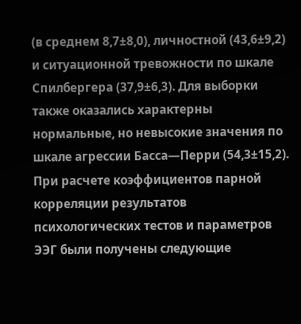(в среднем 8,7±8,0), личностной (43,6±9,2) и ситуационной тревожности по шкале Спилбергера (37,9±6,3). Для выборки также оказались характерны нормальные, но невысокие значения по шкале агрессии Басса—Перри (54,3±15,2).
При расчете коэффициентов парной корреляции результатов психологических тестов и параметров ЭЭГ были получены следующие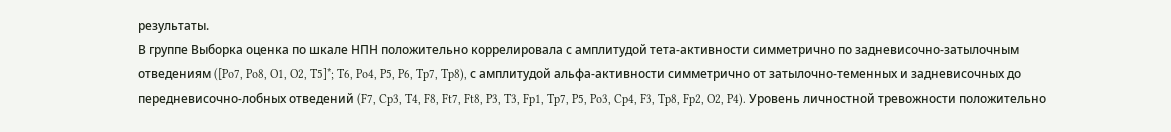результаты.
В группе Выборка оценка по шкале НПН положительно коррелировала с амплитудой тета-активности симметрично по задневисочно-затылочным отведениям ([Po7, Po8, O1, O2, T5]*; T6, Po4, P5, P6, Tp7, Tp8), с амплитудой альфа-активности симметрично от затылочно-теменных и задневисочных до передневисочно-лобных отведений (F7, Cp3, T4, F8, Ft7, Ft8, P3, T3, Fp1, Tp7, P5, Po3, Cp4, F3, Tp8, Fp2, O2, P4). Уровень личностной тревожности положительно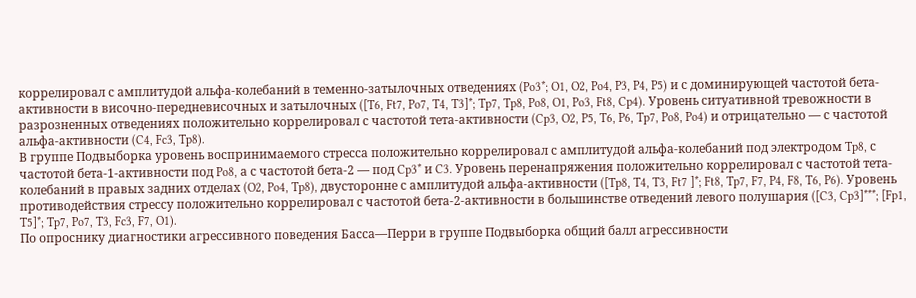коррелировал с амплитудой альфа-колебаний в теменно-затылочных отведениях (Po3*; O1, O2, Po4, P3, P4, P5) и с доминирующей частотой бета-активности в височно-передневисочных и затылочных ([T6, Ft7, Po7, T4, T3]*; Tp7, Tp8, Po8, O1, Po3, Ft8, Cp4). Уровень ситуативной тревожности в разрозненных отведениях положительно коррелировал с частотой тета-активности (Cp3, O2, P5, T6, P6, Tp7, Po8, Po4) и отрицательно — с частотой альфа-активности (C4, Fc3, Tp8).
В группе Подвыборка уровень воспринимаемого стресса положительно коррелировал с амплитудой альфа-колебаний под электродом Tp8, с частотой бета-1-активности под Po8, а с частотой бета-2 — под Cp3* и C3. Уровень перенапряжения положительно коррелировал с частотой тета-колебаний в правых задних отделах (O2, Po4, Tp8), двусторонне с амплитудой альфа-активности ([Tp8, T4, T3, Ft7 ]*; Ft8, Tp7, F7, P4, F8, T6, P6). Уровень противодействия стрессу положительно коррелировал с частотой бета-2-активности в большинстве отведений левого полушария ([C3, Cp3]***; [Fp1, T5]*; Tp7, Po7, T3, Fc3, F7, O1).
По опроснику диагностики агрессивного поведения Басса—Перри в группе Подвыборка общий балл агрессивности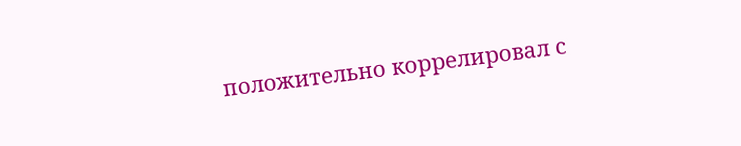положительно коррелировал с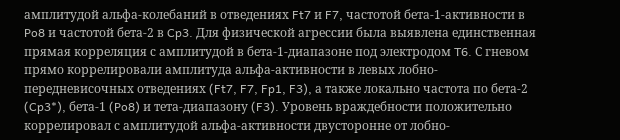амплитудой альфа-колебаний в отведениях Ft7 и F7, частотой бета-1-активности в Po8 и частотой бета-2 в Cp3. Для физической агрессии была выявлена единственная прямая корреляция с амплитудой в бета-1-диапазоне под электродом T6. С гневом прямо коррелировали амплитуда альфа-активности в левых лобно-передневисочных отведениях (Ft7, F7, Fp1, F3), а также локально частота по бета-2 (Cp3*), бета-1 (Po8) и тета-диапазону (F3). Уровень враждебности положительно коррелировал с амплитудой альфа-активности двусторонне от лобно-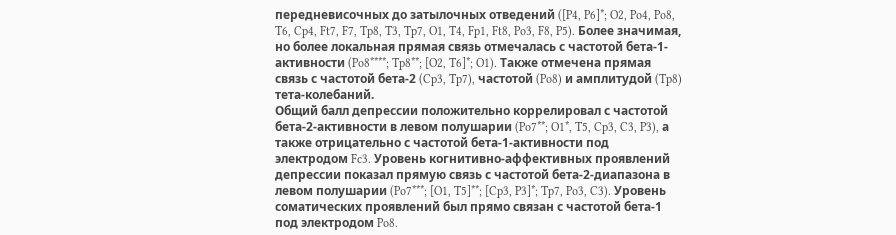передневисочных до затылочных отведений ([P4, P6]*; O2, Po4, Po8, T6, Cp4, Ft7, F7, Tp8, T3, Tp7, O1, T4, Fp1, Ft8, Po3, F8, P5). Более значимая, но более локальная прямая связь отмечалась с частотой бета-1-активности (Po8****; Tp8**; [O2, T6]*; O1). Также отмечена прямая связь с частотой бета-2 (Cp3, Tp7), частотой (Po8) и амплитудой (Tp8) тета-колебаний.
Общий балл депрессии положительно коррелировал с частотой бета-2-активности в левом полушарии (Po7**; O1*, T5, Cp3, C3, P3), а также отрицательно с частотой бета-1-активности под электродом Fc3. Уровень когнитивно-аффективных проявлений депрессии показал прямую связь с частотой бета-2-диапазона в левом полушарии (Po7***; [O1, T5]**; [Cp3, P3]*; Tp7, Po3, C3). Уровень соматических проявлений был прямо связан с частотой бета-1 под электродом Po8.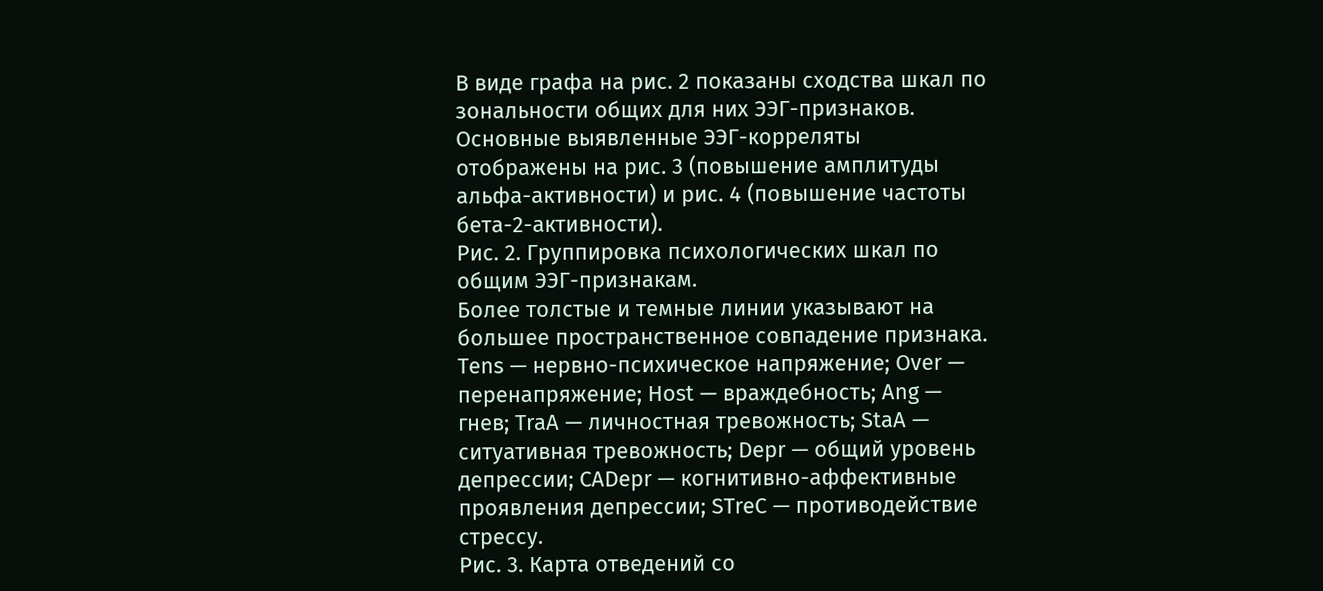В виде графа на рис. 2 показаны сходства шкал по зональности общих для них ЭЭГ-признаков. Основные выявленные ЭЭГ-корреляты отображены на рис. 3 (повышение амплитуды альфа-активности) и рис. 4 (повышение частоты бета-2-активности).
Рис. 2. Группировка психологических шкал по общим ЭЭГ-признакам.
Более толстые и темные линии указывают на большее пространственное совпадение признака. Tens — нервно-психическое напряжение; Over — перенапряжение; Host — враждебность; Ang — гнев; TraA — личностная тревожность; StaA — ситуативная тревожность; Depr — общий уровень депрессии; CADepr — когнитивно-аффективные проявления депрессии; STreC — противодействие стрессу.
Рис. 3. Карта отведений со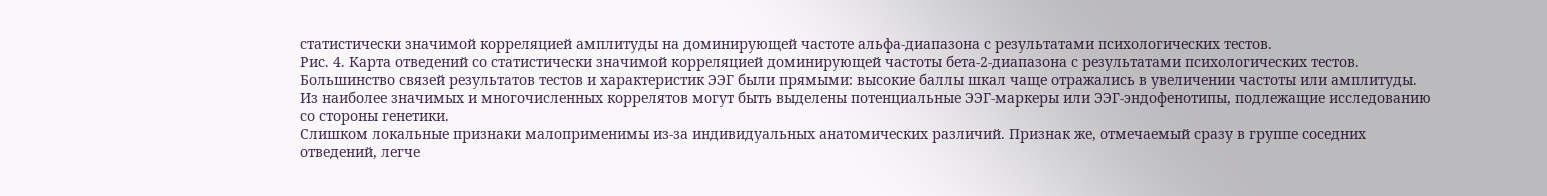статистически значимой корреляцией амплитуды на доминирующей частоте альфа-диапазона с результатами психологических тестов.
Рис. 4. Карта отведений со статистически значимой корреляцией доминирующей частоты бета-2-диапазона с результатами психологических тестов.
Большинство связей результатов тестов и характеристик ЭЭГ были прямыми: высокие баллы шкал чаще отражались в увеличении частоты или амплитуды. Из наиболее значимых и многочисленных коррелятов могут быть выделены потенциальные ЭЭГ-маркеры или ЭЭГ-эндофенотипы, подлежащие исследованию со стороны генетики.
Слишком локальные признаки малоприменимы из-за индивидуальных анатомических различий. Признак же, отмечаемый сразу в группе соседних отведений, легче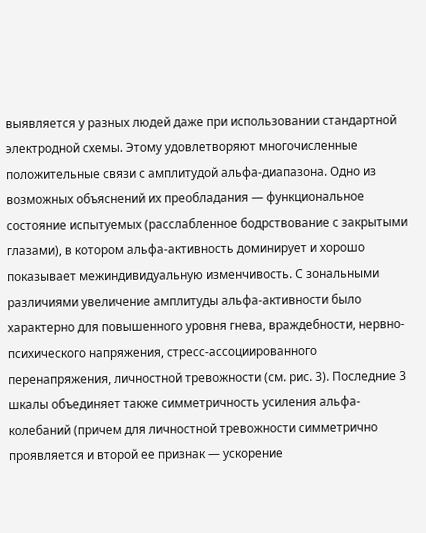выявляется у разных людей даже при использовании стандартной электродной схемы. Этому удовлетворяют многочисленные положительные связи с амплитудой альфа-диапазона. Одно из возможных объяснений их преобладания — функциональное состояние испытуемых (расслабленное бодрствование с закрытыми глазами), в котором альфа-активность доминирует и хорошо показывает межиндивидуальную изменчивость. С зональными различиями увеличение амплитуды альфа-активности было характерно для повышенного уровня гнева, враждебности, нервно-психического напряжения, стресс-ассоциированного перенапряжения, личностной тревожности (см. рис. 3). Последние 3 шкалы объединяет также симметричность усиления альфа-колебаний (причем для личностной тревожности симметрично проявляется и второй ее признак — ускорение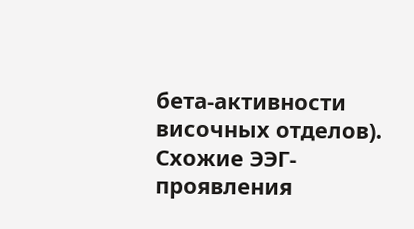бета-активности височных отделов). Схожие ЭЭГ-проявления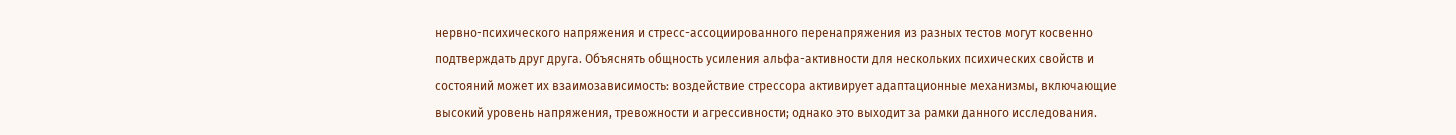нервно-психического напряжения и стресс-ассоциированного перенапряжения из разных тестов могут косвенно подтверждать друг друга. Объяснять общность усиления альфа-активности для нескольких психических свойств и состояний может их взаимозависимость: воздействие стрессора активирует адаптационные механизмы, включающие высокий уровень напряжения, тревожности и агрессивности; однако это выходит за рамки данного исследования.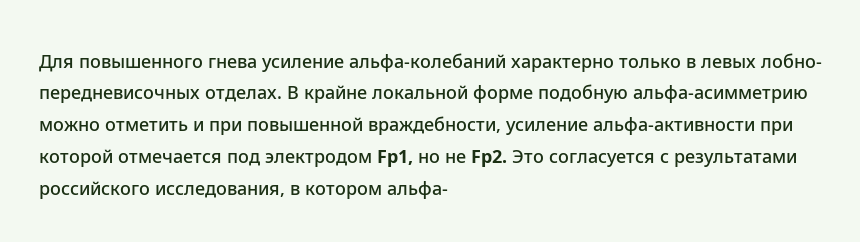Для повышенного гнева усиление альфа-колебаний характерно только в левых лобно-передневисочных отделах. В крайне локальной форме подобную альфа-асимметрию можно отметить и при повышенной враждебности, усиление альфа-активности при которой отмечается под электродом Fp1, но не Fp2. Это согласуется с результатами российского исследования, в котором альфа-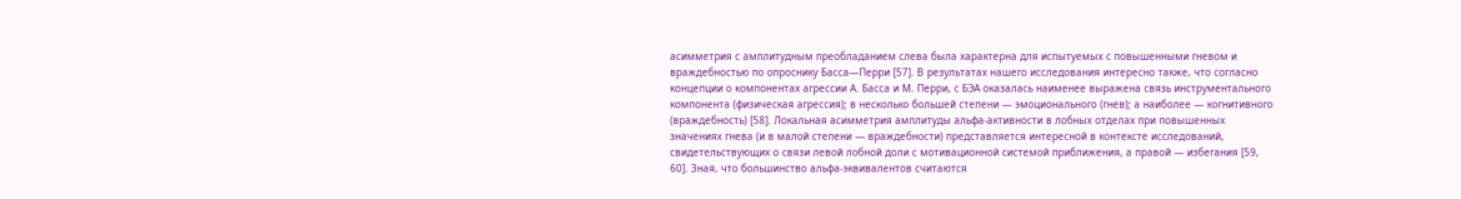асимметрия с амплитудным преобладанием слева была характерна для испытуемых с повышенными гневом и враждебностью по опроснику Басса—Перри [57]. В результатах нашего исследования интересно также, что согласно концепции о компонентах агрессии А. Басса и М. Перри, с БЭА оказалась наименее выражена связь инструментального компонента (физическая агрессия); в несколько большей степени — эмоционального (гнев); а наиболее — когнитивного (враждебность) [58]. Локальная асимметрия амплитуды альфа-активности в лобных отделах при повышенных значениях гнева (и в малой степени — враждебности) представляется интересной в контексте исследований, свидетельствующих о связи левой лобной доли с мотивационной системой приближения, а правой — избегания [59, 60]. Зная, что большинство альфа-эквивалентов считаются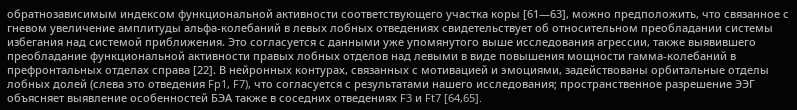обратнозависимым индексом функциональной активности соответствующего участка коры [61—63], можно предположить, что связанное с гневом увеличение амплитуды альфа-колебаний в левых лобных отведениях свидетельствует об относительном преобладании системы избегания над системой приближения. Это согласуется с данными уже упомянутого выше исследования агрессии, также выявившего преобладание функциональной активности правых лобных отделов над левыми в виде повышения мощности гамма-колебаний в префронтальных отделах справа [22]. В нейронных контурах, связанных с мотивацией и эмоциями, задействованы орбитальные отделы лобных долей (слева это отведения Fp1, F7), что согласуется с результатами нашего исследования; пространственное разрешение ЭЭГ объясняет выявление особенностей БЭА также в соседних отведениях F3 и Ft7 [64,65].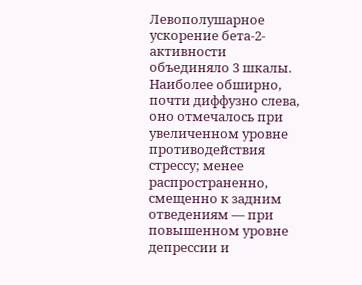Левополушарное ускорение бета-2-активности объединяло 3 шкалы. Наиболее обширно, почти диффузно слева, оно отмечалось при увеличенном уровне противодействия стрессу; менее распространенно, смещенно к задним отведениям — при повышенном уровне депрессии и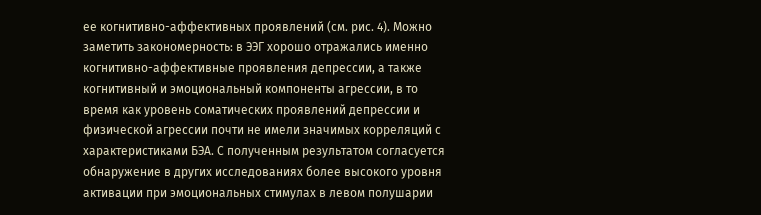ее когнитивно-аффективных проявлений (см. рис. 4). Можно заметить закономерность: в ЭЭГ хорошо отражались именно когнитивно-аффективные проявления депрессии, а также когнитивный и эмоциональный компоненты агрессии, в то время как уровень соматических проявлений депрессии и физической агрессии почти не имели значимых корреляций с характеристиками БЭА. С полученным результатом согласуется обнаружение в других исследованиях более высокого уровня активации при эмоциональных стимулах в левом полушарии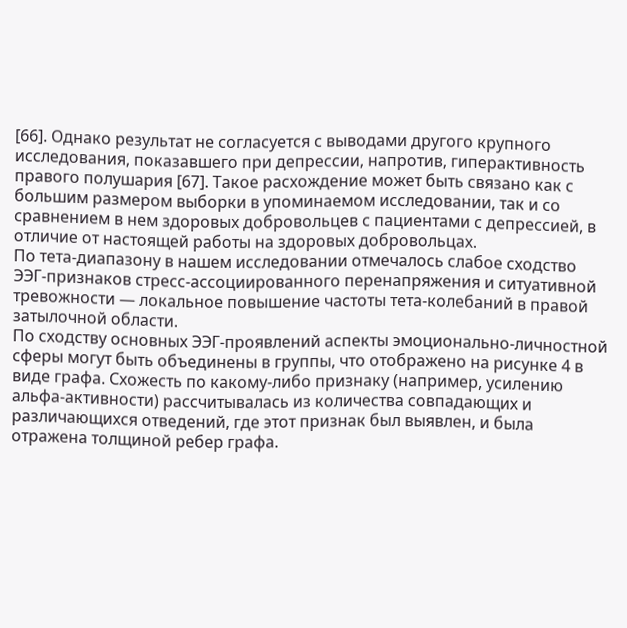[66]. Однако результат не согласуется с выводами другого крупного исследования, показавшего при депрессии, напротив, гиперактивность правого полушария [67]. Такое расхождение может быть связано как с большим размером выборки в упоминаемом исследовании, так и со сравнением в нем здоровых добровольцев с пациентами с депрессией, в отличие от настоящей работы на здоровых добровольцах.
По тета-диапазону в нашем исследовании отмечалось слабое сходство ЭЭГ-признаков стресс-ассоциированного перенапряжения и ситуативной тревожности — локальное повышение частоты тета-колебаний в правой затылочной области.
По сходству основных ЭЭГ-проявлений аспекты эмоционально-личностной сферы могут быть объединены в группы, что отображено на рисунке 4 в виде графа. Схожесть по какому-либо признаку (например, усилению альфа-активности) рассчитывалась из количества совпадающих и различающихся отведений, где этот признак был выявлен, и была отражена толщиной ребер графа.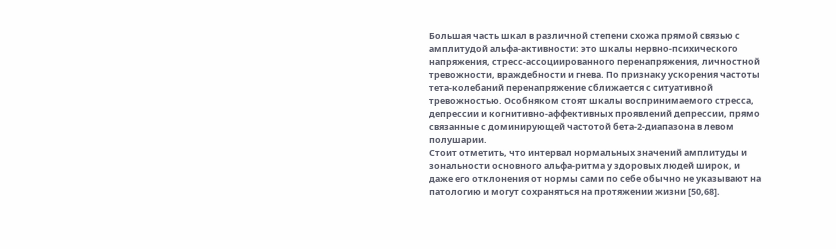Большая часть шкал в различной степени схожа прямой связью с амплитудой альфа-активности: это шкалы нервно-психического напряжения, стресс-ассоциированного перенапряжения, личностной тревожности, враждебности и гнева. По признаку ускорения частоты тета-колебаний перенапряжение сближается с ситуативной тревожностью. Особняком стоят шкалы воспринимаемого стресса, депрессии и когнитивно-аффективных проявлений депрессии, прямо связанные с доминирующей частотой бета-2-диапазона в левом полушарии.
Стоит отметить, что интервал нормальных значений амплитуды и зональности основного альфа-ритма у здоровых людей широк, и даже его отклонения от нормы сами по себе обычно не указывают на патологию и могут сохраняться на протяжении жизни [50,68].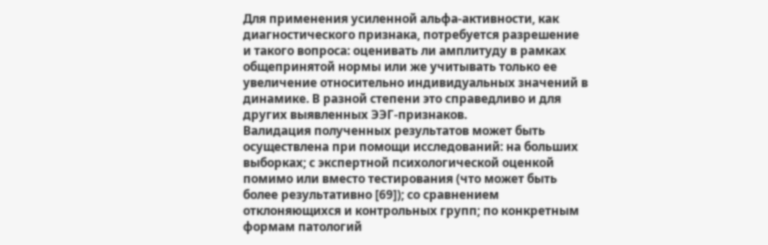Для применения усиленной альфа-активности, как диагностического признака, потребуется разрешение и такого вопроса: оценивать ли амплитуду в рамках общепринятой нормы или же учитывать только ее увеличение относительно индивидуальных значений в динамике. В разной степени это справедливо и для других выявленных ЭЭГ-признаков.
Валидация полученных результатов может быть осуществлена при помощи исследований: на больших выборках; с экспертной психологической оценкой помимо или вместо тестирования (что может быть более результативно [69]); со сравнением отклоняющихся и контрольных групп; по конкретным формам патологий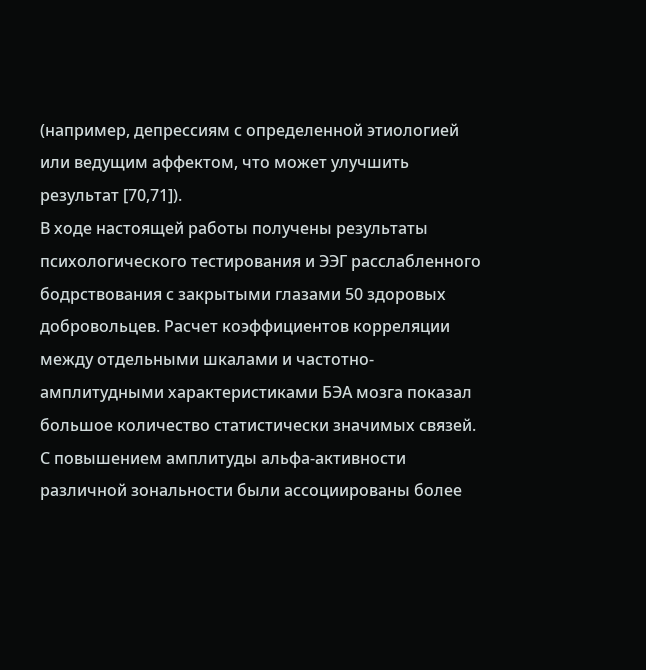(например, депрессиям с определенной этиологией или ведущим аффектом, что может улучшить результат [70,71]).
В ходе настоящей работы получены результаты психологического тестирования и ЭЭГ расслабленного бодрствования с закрытыми глазами 50 здоровых добровольцев. Расчет коэффициентов корреляции между отдельными шкалами и частотно-амплитудными характеристиками БЭА мозга показал большое количество статистически значимых связей.
С повышением амплитуды альфа-активности различной зональности были ассоциированы более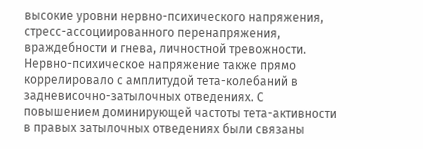высокие уровни нервно-психического напряжения, стресс-ассоциированного перенапряжения, враждебности и гнева, личностной тревожности. Нервно-психическое напряжение также прямо коррелировало с амплитудой тета-колебаний в задневисочно-затылочных отведениях. С повышением доминирующей частоты тета-активности в правых затылочных отведениях были связаны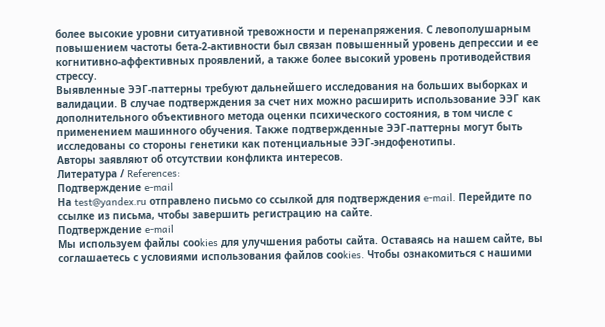более высокие уровни ситуативной тревожности и перенапряжения. С левополушарным повышением частоты бета-2-активности был связан повышенный уровень депрессии и ее когнитивно-аффективных проявлений, а также более высокий уровень противодействия стрессу.
Выявленные ЭЭГ-паттерны требуют дальнейшего исследования на больших выборках и валидации. В случае подтверждения за счет них можно расширить использование ЭЭГ как дополнительного объективного метода оценки психического состояния, в том числе с применением машинного обучения. Также подтвержденные ЭЭГ-паттерны могут быть исследованы со стороны генетики как потенциальные ЭЭГ-эндофенотипы.
Авторы заявляют об отсутствии конфликта интересов.
Литература / References:
Подтверждение e-mail
На test@yandex.ru отправлено письмо со ссылкой для подтверждения e-mail. Перейдите по ссылке из письма, чтобы завершить регистрацию на сайте.
Подтверждение e-mail
Мы используем файлы cооkies для улучшения работы сайта. Оставаясь на нашем сайте, вы соглашаетесь с условиями использования файлов cооkies. Чтобы ознакомиться с нашими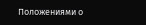Положениями о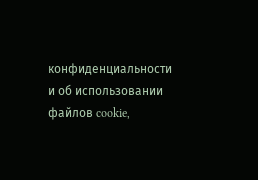конфиденциальности и об использовании файлов cookie,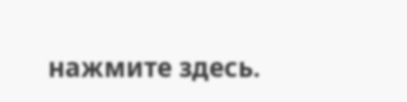нажмите здесь.